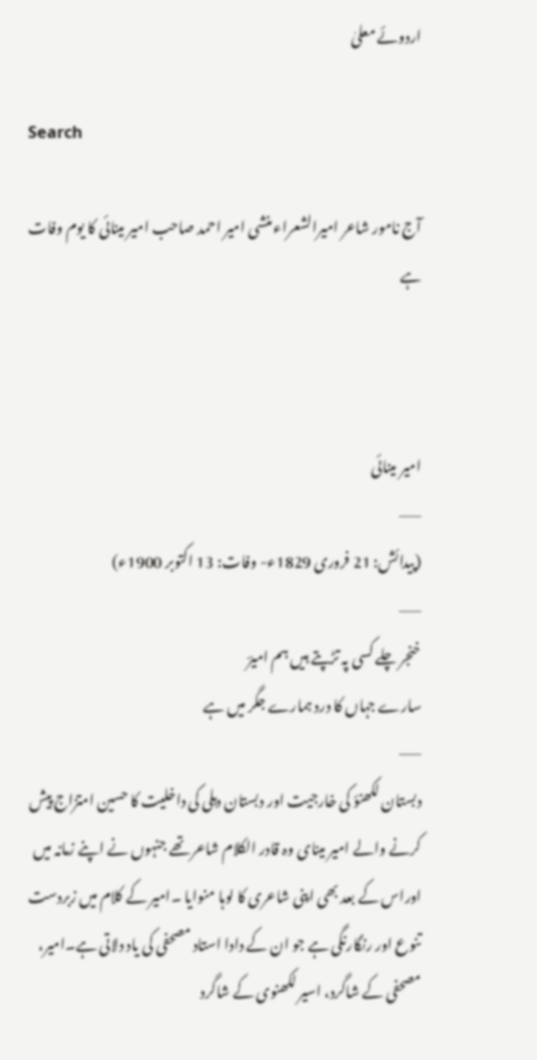اردوئے معلیٰ

Search

آج نامور شاعر امیرالشعراء منشی امیر احمد صاحب امیر مینائی کا یوم وفات ہے



امیر مینائی
——
(پیدائش: 21 فروری 1829ء- وفات: 13 اکتوبر 1900ء)
——
خنجر چلے کسی پہ تڑپتے ہیں ہم امیرؔ
سارے جہاں کا درد ہمارے جگر میں ہے
——
دبستان لکھنؤ کی خارجیت اور دبستان دہلی کی داخلیت کا حسین امتزاج پیش کرنے والے امیر مینای وہ قادر الکلام شاعر تھے جنہوں نے اپنے زمانہ میں اوراس کے بعد بھی اپنی شاعری کا لوہا منوایا ۔امیر کے کلام میں زبردست تنوع اور رنگارنگی ہے جو ان کے دادا استاد مصحفی کی یاد دلاتی ہے۔امیر، مصحفی کے شاگرد، اسیر لکھنوی کے شاگرد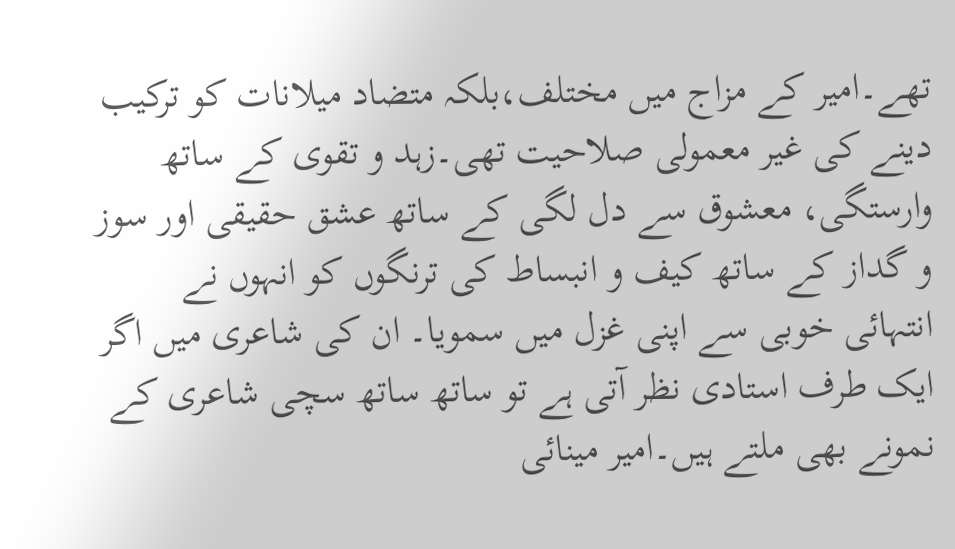تھے۔امیر کے مزاج میں مختلف،بلکہ متضاد میلانات کو ترکیب دینے کی غیر معمولی صلاحیت تھی۔زہد و تقوی کے ساتھ وارستگی، معشوق سے دل لگی کے ساتھ عشق حقیقی اور سوز و گداز کے ساتھ کیف و انبساط کی ترنگوں کو انہوں نے انتہائی خوبی سے اپنی غزل میں سمویا۔ ان کی شاعری میں اگر ایک طرف استادی نظر آتی ہے تو ساتھ ساتھ سچی شاعری کے نمونے بھی ملتے ہیں۔امیر مینائی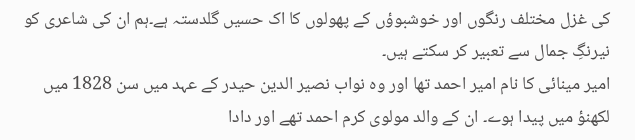کی غزل مختلف رنگوں اور خوشبوؤں کے پھولوں کا اک حسیں گلدستہ ہے۔ہم ان کی شاعری کو نیرنگِ جمال سے تعبیر کر سکتے ہیں۔
امیر مینائی کا نام امیر احمد تھا اور وہ نواب نصیر الدین حیدر کے عہد میں سن 1828 میں لکھنؤ میں پیدا ہوے۔ ان کے والد مولوی کرم احمد تھے اور دادا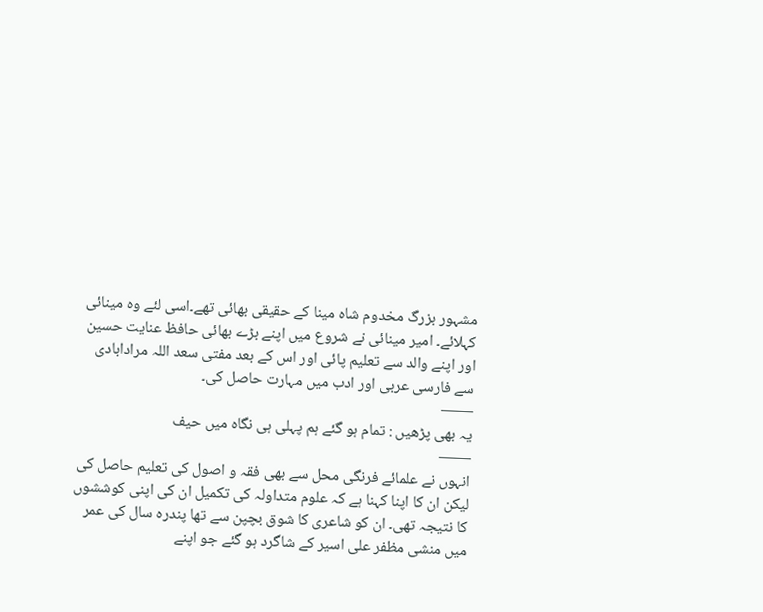مشہور بزرگ مخدوم شاہ مینا کے حقیقی بھائی تھے۔اسی لئے وہ مینائی کہلائے۔ امیر مینائی نے شروع میں اپنے بڑے بھائی حافظ عنایت حسین اور اپنے والد سے تعلیم پائی اور اس کے بعد مفتی سعد اللہ مرادابادی سے فارسی عربی اور ادب میں مہارت حاصل کی۔
——
یہ بھی پڑھیں : تمام ہو گئے ہم پہلی ہی نگاہ میں حیف
——
انہوں نے علمائے فرنگی محل سے بھی فقہ و اصول کی تعلیم حاصل کی لیکن ان کا اپنا کہنا ہے کہ علوم متداولہ کی تکمیل ان کی اپنی کوششوں کا نتیجہ تھی۔ ان کو شاعری کا شوق بچپن سے تھا پندرہ سال کی عمر میں منشی مظفر علی اسیر کے شاگرد ہو گئے جو اپنے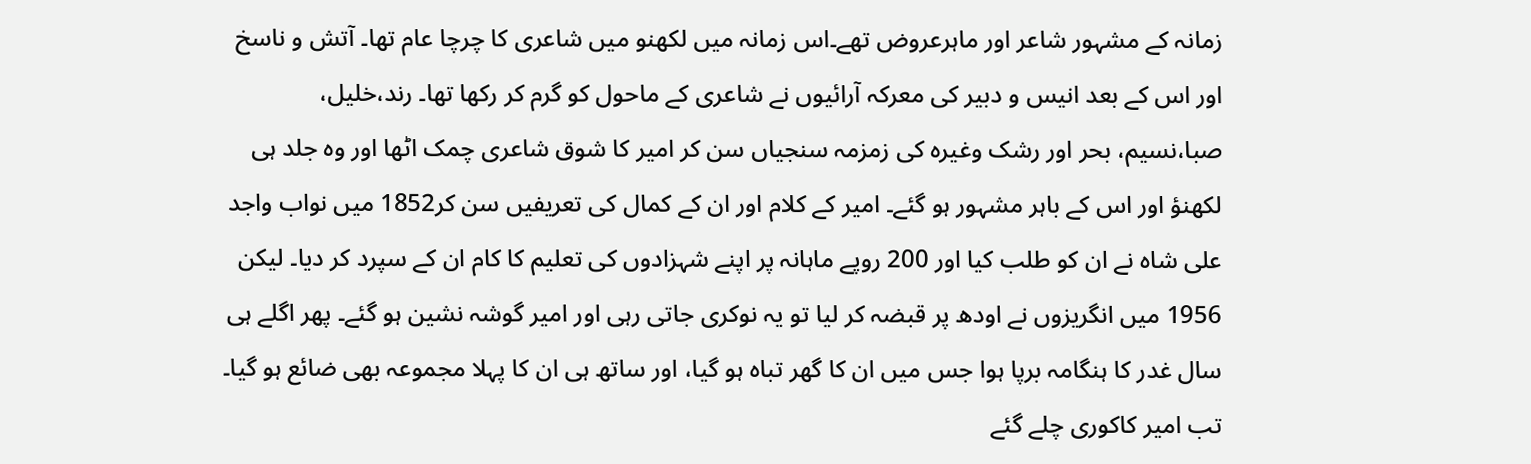زمانہ کے مشہور شاعر اور ماہرعروض تھے۔اس زمانہ میں لکھنو میں شاعری کا چرچا عام تھا۔ آتش و ناسخ اور اس کے بعد انیس و دبیر کی معرکہ آرائیوں نے شاعری کے ماحول کو گرم کر رکھا تھا۔ رند،خلیل، صبا،نسیم، بحر اور رشک وغیرہ کی زمزمہ سنجیاں سن کر امیر کا شوق شاعری چمک اٹھا اور وہ جلد ہی لکھنؤ اور اس کے باہر مشہور ہو گئے۔ امیر کے کلام اور ان کے کمال کی تعریفیں سن کر1852 میں نواب واجد علی شاہ نے ان کو طلب کیا اور 200 روپے ماہانہ پر اپنے شہزادوں کی تعلیم کا کام ان کے سپرد کر دیا۔ لیکن 1956 میں انگریزوں نے اودھ پر قبضہ کر لیا تو یہ نوکری جاتی رہی اور امیر گوشہ نشین ہو گئے۔ پھر اگلے ہی سال غدر کا ہنگامہ برپا ہوا جس میں ان کا گھر تباہ ہو گیا، اور ساتھ ہی ان کا پہلا مجموعہ بھی ضائع ہو گیا۔ تب امیر کاکوری چلے گئے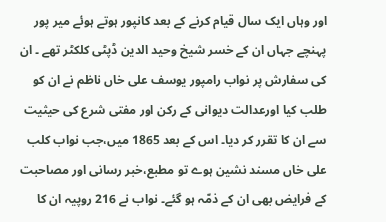اور وہاں ایک سال قیام کرنے کے بعد کانپور ہوتے ہوئے میر پور پہنچے جہاں ان کے خسر شیخ وحید الدین ڈپٹی کلکٹر تھے ۔ ان کی سفارش پر نواب رامپور یوسف علی خاں ناظم نے ان کو طلب کیا اورعدالت دیوانی کے رکن اور مفتی شرع کی حیثیت سے ان کا تقرر کر دیا۔ اس کے بعد 1865 میں،جب نواب کلب علی خاں مسند نشین ہوے تو مطبع،خبر رسانی اور مصاحبت کے فرایض بھی ان کے ذمّہ ہو گئے۔ نواب نے 216 روپیہ ان کا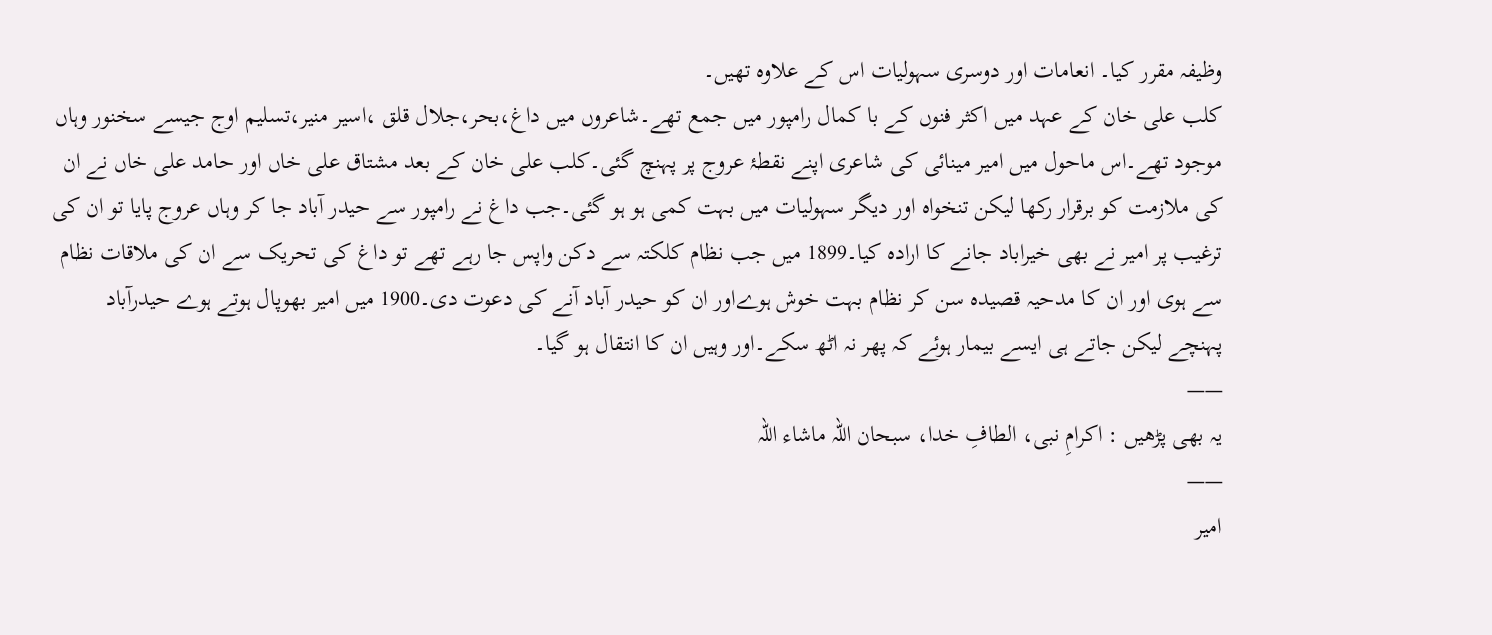وظیفہ مقرر کیا۔ انعامات اور دوسری سہولیات اس کے علاوہ تھیں۔
کلب علی خان کے عہد میں اکثر فنوں کے با کمال رامپور میں جمع تھے۔شاعروں میں داغ،بحر،جلال قلق ،اسیر منیر،تسلیم اوج جیسے سخنور وہاں موجود تھے۔اس ماحول میں امیر مینائی کی شاعری اپنے نقطۂ عروج پر پہنچ گئی۔کلب علی خان کے بعد مشتاق علی خاں اور حامد علی خاں نے ان کی ملازمت کو برقرار رکھا لیکن تنخواہ اور دیگر سہولیات میں بہت کمی ہو ہو گئی۔جب داغ نے رامپور سے حیدر آباد جا کر وہاں عروج پایا تو ان کی ترغیب پر امیر نے بھی خیراباد جانے کا ارادہ کیا۔1899 میں جب نظام کلکتہ سے دکن واپس جا رہے تھے تو داغ کی تحریک سے ان کی ملاقات نظام سے ہوی اور ان کا مدحیہ قصیدہ سن کر نظام بہت خوش ہوےاور ان کو حیدر آباد آنے کی دعوت دی۔1900 میں امیر بھوپال ہوتے ہوے حیدرآباد پہنچے لیکن جاتے ہی ایسے بیمار ہوئے کہ پھر نہ اٹھ سکے۔اور وہیں ان کا انتقال ہو گیا۔
——
یہ بھی پڑھیں : اکرامِ نبی، الطافِ خدا، سبحان اللہ ماشاء اللہ
——
امیر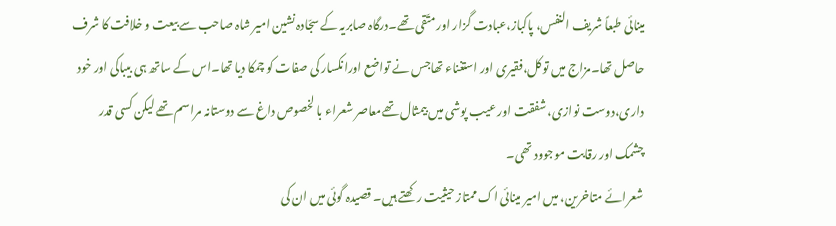مینائی طبعاً شریف النفس، پاکباز،عبادت گزار اور متّقی تھے۔درگاہ صابریہ کے سجّادہ نشین امیر شاہ صاحب سے بیعت و خلافت کا شرف حاصل تھا۔مزاج میں توکل،فقیری اور استغناء تھاجس نے تواضع اورانکسار کی صفات کو چمکا دیا تھا۔اس کے ساتھ ہی بیباکی اور خود داری،دوست نوازی، شفقت اور عیب پوشی میں بیمثال تھےمعاصر شعراء با لخصوص داغ سے دوستانہ مراسم تھے لیکن کسی قدر چشمک اور رقابت موجوود تھی۔
شعرائے متاخرین، میں امیر مینائی اک ممتاز حیثیت رکھتے ہیں۔ قصیدہ گوئی میں ان کی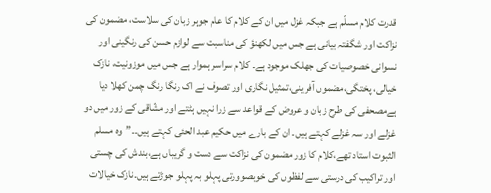قدرت کلام مسلّم ہے جبکہ غزل میں ان کے کلام کا عام جوہر زبان کی سلاست، مضمون کی نزاکت اور شگفتہ بیانی ہے جس میں لکھنؤ کی مناسبت سے لوازم حسن کی رنگینی اور نسوانی خصوصیات کی جھلک موجود ہے۔ کلام سراسر ہموار ہے جس میں موزونیت، نازک خیالی، پختگی،مضموں آفرینی،تمثیل نگاری اور تصوف نے اک رنگا رنگ چمن کھلا دیا ہےمصحفی کی طرح زبان و عروض کے قواعد سے زرا نہیں ہٹتے اور مشّاقی کے زور میں دو غزلے اور سہ غزلے کہتے ہیں۔ ان کے بارے میں حکیم عبد الحئی کہتے ہیں۔۔”وہ مسلم الثبوت استاد تھے،کلام کا زور مضمون کی نزاکت سے دست و گریباں ہے،بندش کی چستی اور تراکیب کی درستی سے لفظوں کی خوبصوورتی پہلو بہ پہلو جوڑتے ہیں۔نازک خیالات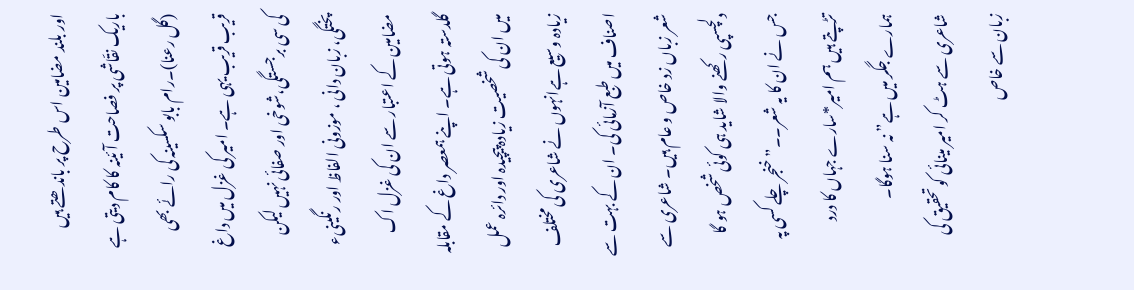اور بلند مضامین اس طرح پر باندھتے ہیں باریک نقّاشی پر فصاحت آئینہ کا کام دیتی ہے (گل رعنا)۔رام بابو سکسینہ کی رائے بھی قریب قریب یہی ہے۔ امیر کی غزل میں داغ کی سی برجستگی،شوخی اور صفائی نہیں لیکن پختگی، زبان دانی ، موزونی الفاظ اور رنگینیء مضامین کے اعتبار سے ان کی غزل اک گلدستہ ہوتی ہے۔ اپنے ہمعصر داغ کے مقابلہ میں ان کی شخصیت زیادہ پیچیدہ اور دائرہ عمل زیادہ وسیع ہےانہوں نے شاعری کی مختلف اصناف میں طبع آزمائی کی۔ ان کے بہت سے شعر زباں زد خاص و عام ہیں۔ شاعری سے دلچسپی رکھنے والا شاید ہی کوئی شخص ہو گا جس نے ان کا یہ شعر۔۔” خنجر چلے کسی پہ تڑپتے ہیں ہم امیر*سارے جہاں کا درد ہمارے جگر میں ہے” نہ سنا ہوگا۔
شاعری سے ہٹ کر امیر مینائی کو تحقیق کی زبان سے خاص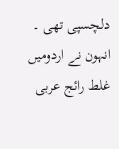دلچسپی تھی ۔ انہون نے اردومیں غلط رائج عربی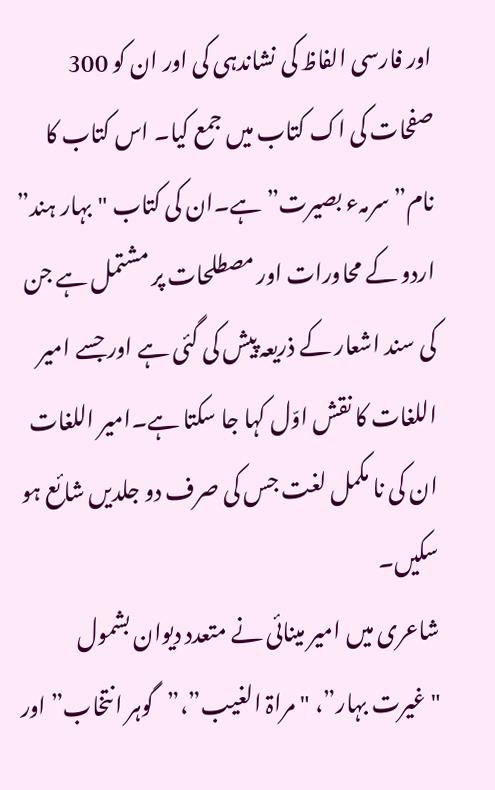اور فارسی الفاظ کی نشاندہی کی اور ان کو 300 صفحات کی اک کتاب میں جمع کیا۔ اس کتاب کا نام” سرمہء بصیرت” ہے۔ان کی کتاب "بہار ہند” اردو کے محاورات اور مصطلحات پر مشتمل ہے جن کی سند اشعار کے ذریعہ پیش کی گئی ہے اور جسے امیر اللغات کا نقش اوّل کہا جا سکتا ہے۔امیر اللغات ان کی نا مکمل لغت جس کی صرف دو جلدیں شائع ہو سکیں۔
شاعری میں امیر مینائی نے متعدد دیوان بشمول "غیرت بہار”، "مراۃ الغیب”،”گوہر انتخاب” اور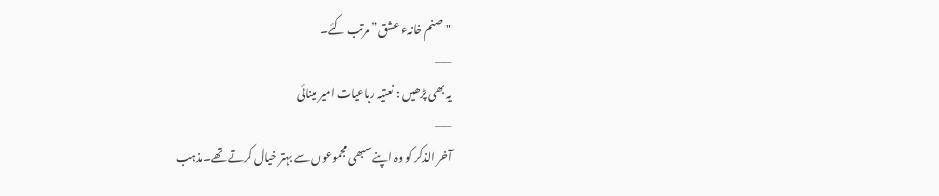"صنم خانہء عشق”مرتب کئے۔
——
یہ بھی پڑھیں : نعتیہ رباعیات امیر مینائی
——
آخر الذکر کو وہ اپنے سبھی مجموعوں سے بہتر خیال کرتے تھے۔مذہب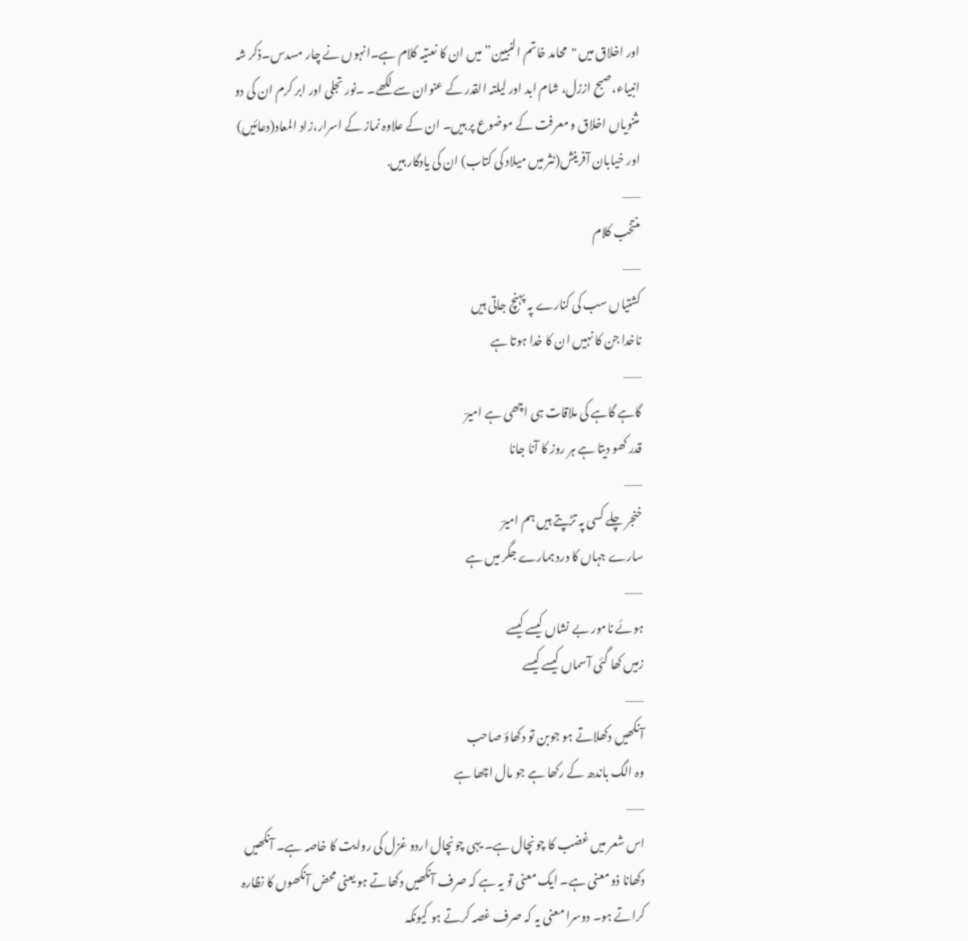اور اخلاق میں "محامد خاتم النبیین” میں ان کا نعتیہ کلام ہے۔انہوں نے چار مسدس۔ذکر شہ انبیاء،صبح اززل، شام ابد اور لیلتہ القدر کے عنوان سے لکھے۔ ۔نور تجلی اور ابر کرم ان کی دو مثنویاں اخلاق و معرفت کے موضوع پر ہیں۔ ان کے علاوہ نماز کے اسرار،زاد المعاد(دعائیں) اور خیابان آفرینش(نثر میں میلاد کی کتاب) ان کی یادگار ہیں.
——
منتخب کلام
——
کشتیاں سب کی کنارے پہ پہنچ جاتی ہیں
ناخدا جن کا نہیں ان کا خدا ہوتا ہے
——
گاہے گاہے کی ملاقات ہی اچھی ہے امیرؔ
قدر کھو دیتا ہے ہر روز کا آنا جانا
——
خنجر چلے کسی پہ تڑپتے ہیں ہم امیرؔ
سارے جہاں کا درد ہمارے جگر میں ہے
——
ہوئے نامور بے نشاں کیسے کیسے
زمیں کھا گئی آسماں کیسے کیسے
——
آنکھیں دکھلاتے ہو جوبن تو دکھاؤ صاحب
وہ الگ باندھ کے رکھا ہے جو مال اچھا ہے
——
اس شعر میں غضب کا چونچال ہے۔ یہی چونچال اردو غزل کی روایت کا خاصہ ہے۔ آنکھیں دکھانا ذو معنی ہے۔ ایک معنی تو یہ ہے کہ صرف آنکھیں دکھاتے ہو یعنی محض آنکھوں کا نظارہ کراتے ہو۔ دوسرا معنی یہ کہ صرف غصہ کرتے ہو کیونکہ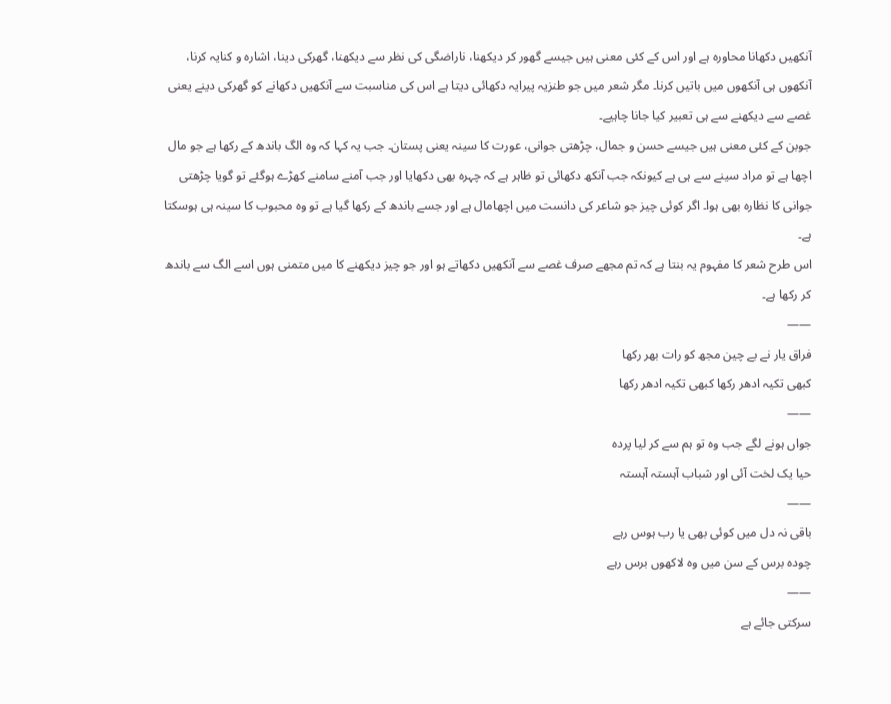آنکھیں دکھانا محاورہ ہے اور اس کے کئی معنی ہیں جیسے گھور کر دیکھنا، ناراضگی کی نظر سے دیکھنا، گھرکی دینا، اشارہ و کنایہ کرنا، آنکھوں ہی آنکھوں میں باتیں کرنا۔ مگر شعر میں جو طنزیہ پیرایہ دکھائی دیتا ہے اس کی مناسبت سے آنکھیں دکھانے کو گھرکی دینے یعنی غصے سے دیکھنے سے ہی تعبیر کیا جانا چاہیے۔
جوبن کے کئی معنی ہیں جیسے حسن و جمال، چڑھتی جوانی، عورت کا سینہ یعنی پستان۔ جب یہ کہا کہ وہ الگ باندھ کے رکھا ہے جو مال اچھا ہے تو مراد سینے سے ہی ہے کیونکہ جب آنکھ دکھائی تو ظاہر ہے کہ چہرہ بھی دکھایا اور جب آمنے سامنے کھڑے ہوگئے تو گویا چڑھتی جوانی کا نظارہ بھی ہوا۔ اگر کوئی چیز جو شاعر کی دانست میں اچھامال ہے اور جسے باندھ کے رکھا گیا ہے تو وہ محبوب کا سینہ ہی ہوسکتا ہے۔
اس طرح شعر کا مفہوم یہ بنتا ہے کہ تم مجھے صرف غصے سے آنکھیں دکھاتے ہو اور جو چیز دیکھنے کا میں متمنی ہوں اسے الگ سے باندھ کر رکھا ہے۔
——
فراق یار نے بے چین مجھ کو رات بھر رکھا
کبھی تکیہ ادھر رکھا کبھی تکیہ ادھر رکھا
——
جواں ہونے لگے جب وہ تو ہم سے کر لیا پردہ
حیا یک لخت آئی اور شباب آہستہ آہستہ
——
باقی نہ دل میں کوئی بھی یا رب ہوس رہے
چودہ برس کے سن میں وہ لاکھوں برس رہے
——
سرکتی جائے ہے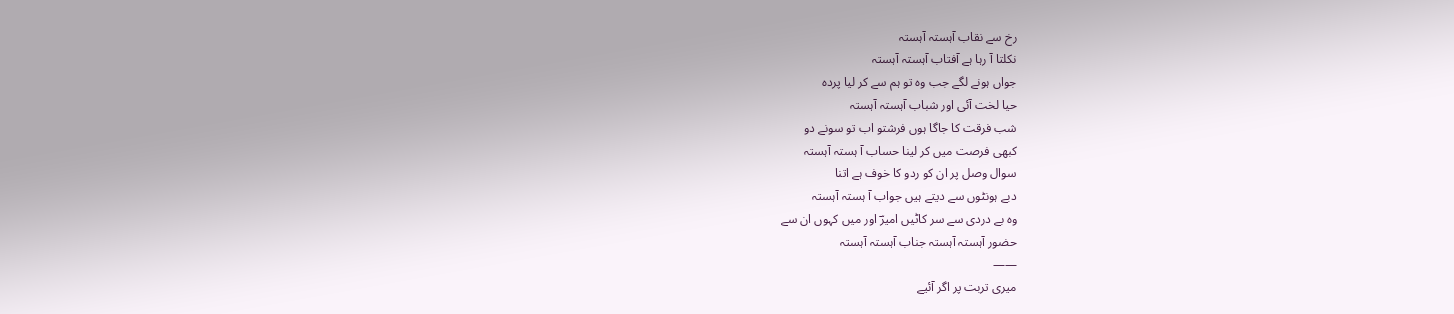رخ سے نقاب آہستہ آہستہ
نکلتا آ رہا ہے آفتاب آہستہ آہستہ
جواں ہونے لگے جب وہ تو ہم سے کر لیا پردہ
حیا لخت آئی اور شباب آہستہ آہستہ
شب فرقت کا جاگا ہوں فرشتو اب تو سونے دو
کبھی فرصت میں کر لینا حساب آ ہستہ آہستہ
سوال وصل پر ان کو ردو کا خوف ہے اتنا
دبے ہونٹوں سے دیتے ہیں جواب آ ہستہ آہستہ
وہ بے دردی سے سر کاٹیں امیرؔ اور میں کہوں ان سے
حضور آہستہ آہستہ جناب آہستہ آہستہ
——
میری تربت پر اگر آئیے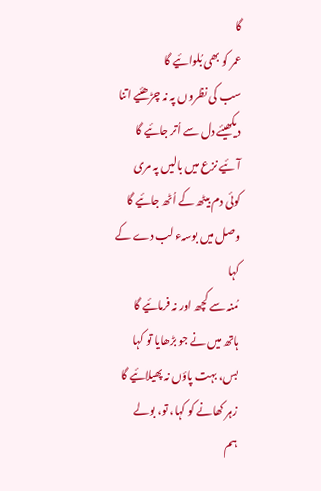گا
عمر کو بھی بُلوائیے گا
سب کی نظروں پہ نہ چڑھئیے اتنا
دیکھیئے دل سے اُتر جائیے گا
آئیے نزع میں بالیں پہ مری
کوئی دم بیٹھ کے اُٹھ جائیے گا
وصل میں بوسہء لب دے کے کہا
مُنہ سے کچھ اور نہ فرمائیے گا
ہاتھ میں نے جو بڑھایا تو کہا
بس، بہت پاؤں‌ نہ پھیلائیے گا
زہر کھانے کو کہا، تو، بولے
ہم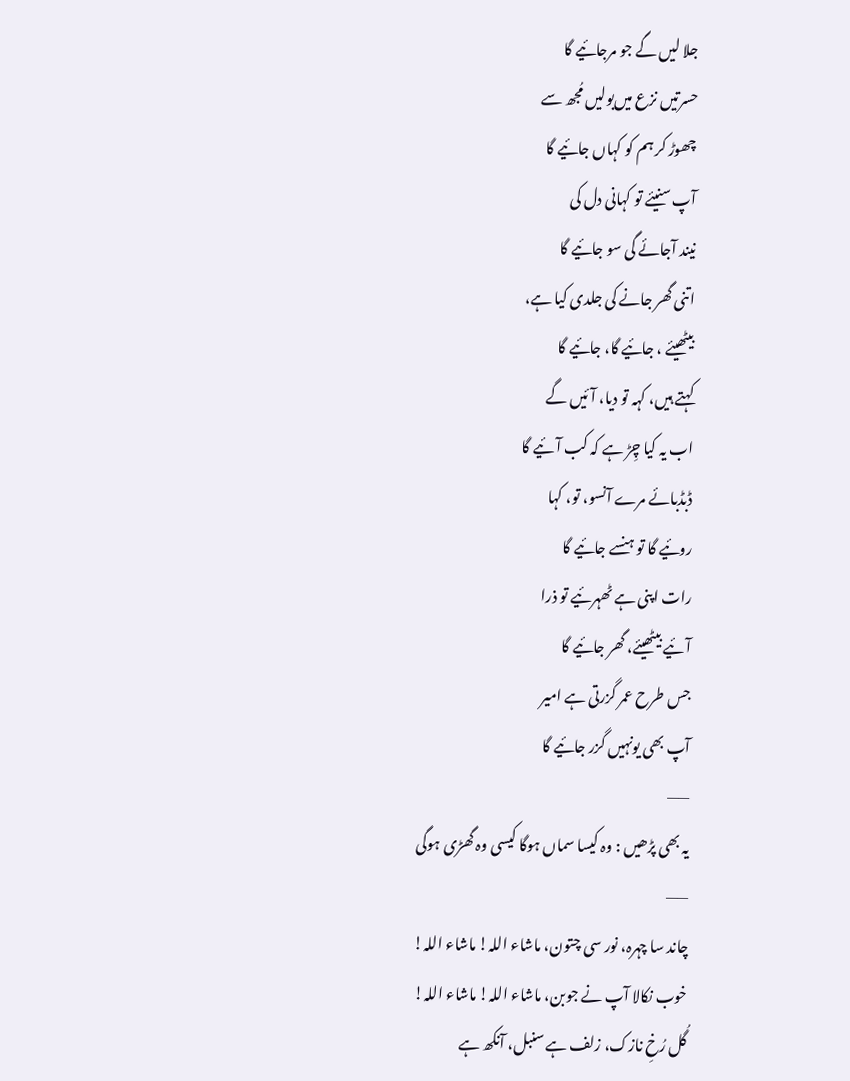جلا لیں گے جو مرجائیے گا
حسرتیں نزع میں‌بولیں مُجھ سے
چھوڑ کر ہم کو کہاں جائیے گا
آپ سنیئے تو کہانی دل کی
نیند آجائے گی سو جائیے گا
اتنی گھر جانے کی جلدی کیا ہے،
بیٹھیئے ، جائیے گا، جائیے گا
کہتے ہیں، کہہ تو دیا، آئیں گے
اب یہ کیا چِڑ ہے کہ کب آئیے گا
ڈبڈبائے مرے آنسو، تو، کہا
روئیے گا تو ہنسے جائیے گا
رات اپنی ہے ٹھہرئیے تو ذرا
آئیے بیٹھیئے، گھر جائیے گا
جس طرح عمر گزرتی ہے امیر
آپ بھی یونہیں گزر جائیے گا
——
یہ بھی پڑھیں : وہ کیسا سماں ہوگا کیسی وہ گھڑی ہوگی
——
چاند سا چہرہ، نور سی چتون، ماشاء اللہ! ماشاء اللہ!
خوب نکالا آپ نے جوبن، ماشاء اللہ! ماشاء اللہ!
گُل رُخِ نازک، زلف ہے سنبل، آنکھ ہے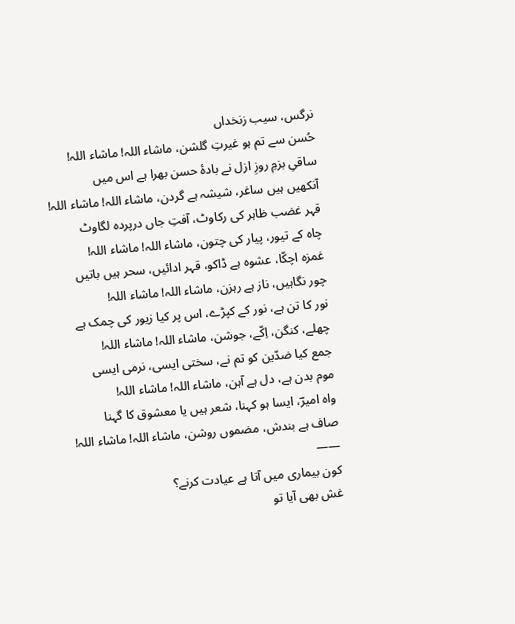نرگس، سیب زنخداں
حُسن سے تم ہو غیرتِ گلشن، ماشاء اللہ! ماشاء اللہ!
ساقیِ بزمِ روزِ ازل نے بادۂ حسن بھرا ہے اس میں
آنکھیں ہیں ساغر، شیشہ ہے گردن، ماشاء اللہ! ماشاء اللہ!
قہر غضب ظاہر کی رکاوٹ، آفتِ جاں درپردہ لگاوٹ
چاہ کے تیور، پیار کی چتون، ماشاء اللہ! ماشاء اللہ!
غمزہ اچکّا، عشوہ ہے ڈاکو، قہر ادائیں، سحر ہیں باتیں
چور نگاہیں، ناز ہے رہزن، ماشاء اللہ! ماشاء اللہ!
نور کا تن ہے، نور کے کپڑے، اس پر کیا زیور کی چمک ہے
چھلے، کنگن، اِکّے، جوشن، ماشاء اللہ! ماشاء اللہ!
جمع کیا ضدّین کو تم نے، سختی ایسی، نرمی ایسی
موم بدن ہے، دل ہے آہن، ماشاء اللہ! ماشاء اللہ!
واہ امیرؔ، ایسا ہو کہنا، شعر ہیں یا معشوق کا گہنا
صاف ہے بندش، مضموں روشن، ماشاء اللہ! ماشاء اللہ!
——
کون بیماری میں آتا ہے عیادت کرنے؟
غش بھی آیا تو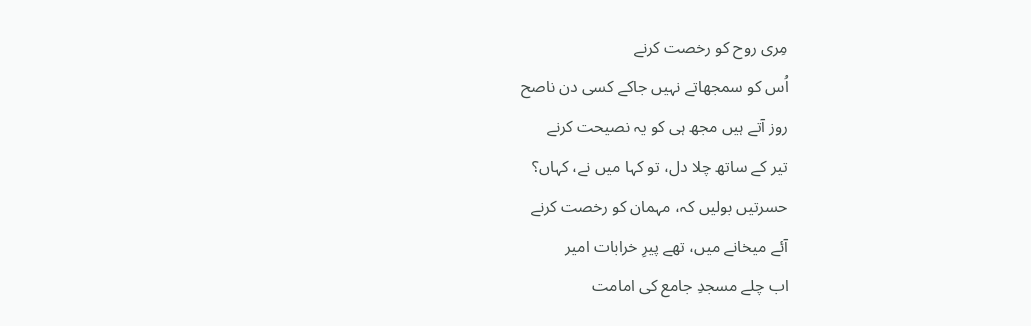مِری روح کو رخصت کرنے
اُس کو سمجھاتے نہیں جاکے کسی دن ناصح
روز آتے ہیں مجھ ہی کو یہ نصیحت کرنے
تیر کے ساتھ چلا دل، تو کہا میں نے، کہاں؟
حسرتیں بولیں کہ، مہمان کو رخصت کرنے
آئے میخانے میں، تھے پیرِ خرابات امیر
اب چلے مسجدِ جامع کی امامت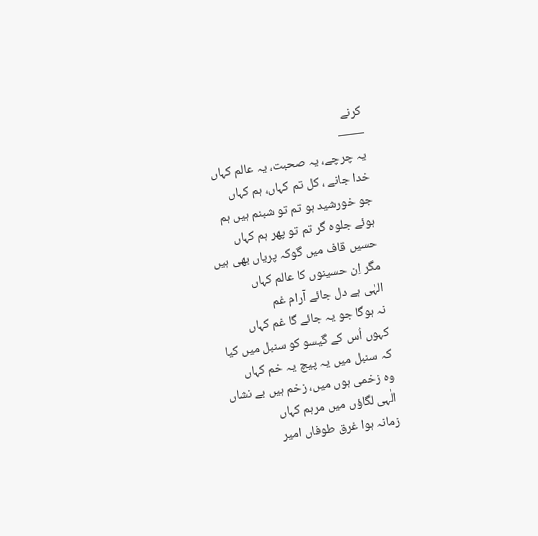کرنے
——
یہ چرچے، یہ صحبت، یہ عالم کہاں
خدا جانے ، کل تم کہاں، ہم کہاں
جو خورشید ہو تم تو شبنم ہیں ہم
ہوئے جلوہ گر تم تو پھر ہم کہاں
حسیں قاف میں گوکہ پریاں بھی ہیں
مگر اِن حسینوں کا عالم کہاں
الہٰی ہے دل جائے آرام غم
نہ ہوگا جو یہ جائے گا غم کہاں
کہوں اُس کے گیسو کو سنبل میں کیا
کہ سنبل میں یہ پیچ یہ خم کہاں
وہ زخمی ہوں میں، زخم ہیں بے نشاں
الٰہی لگاؤں میں مرہم کہاں
زمانہ ہوا غرق طوفاں امیر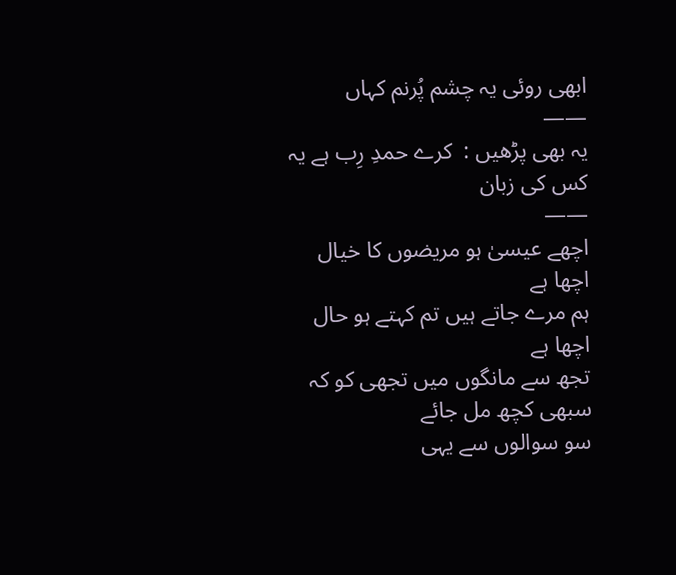ابھی روئی یہ چشم پُرنم کہاں
——
یہ بھی پڑھیں :  کرے حمدِ رِب ہے یہ کس کی زبان
——
اچھے عیسیٰ ہو مریضوں کا خیال اچھا ہے
ہم مرے جاتے ہیں تم کہتے ہو حال اچھا ہے
تجھ سے مانگوں میں تجھی کو کہ سبھی کچھ مل جائے
سو سوالوں سے یہی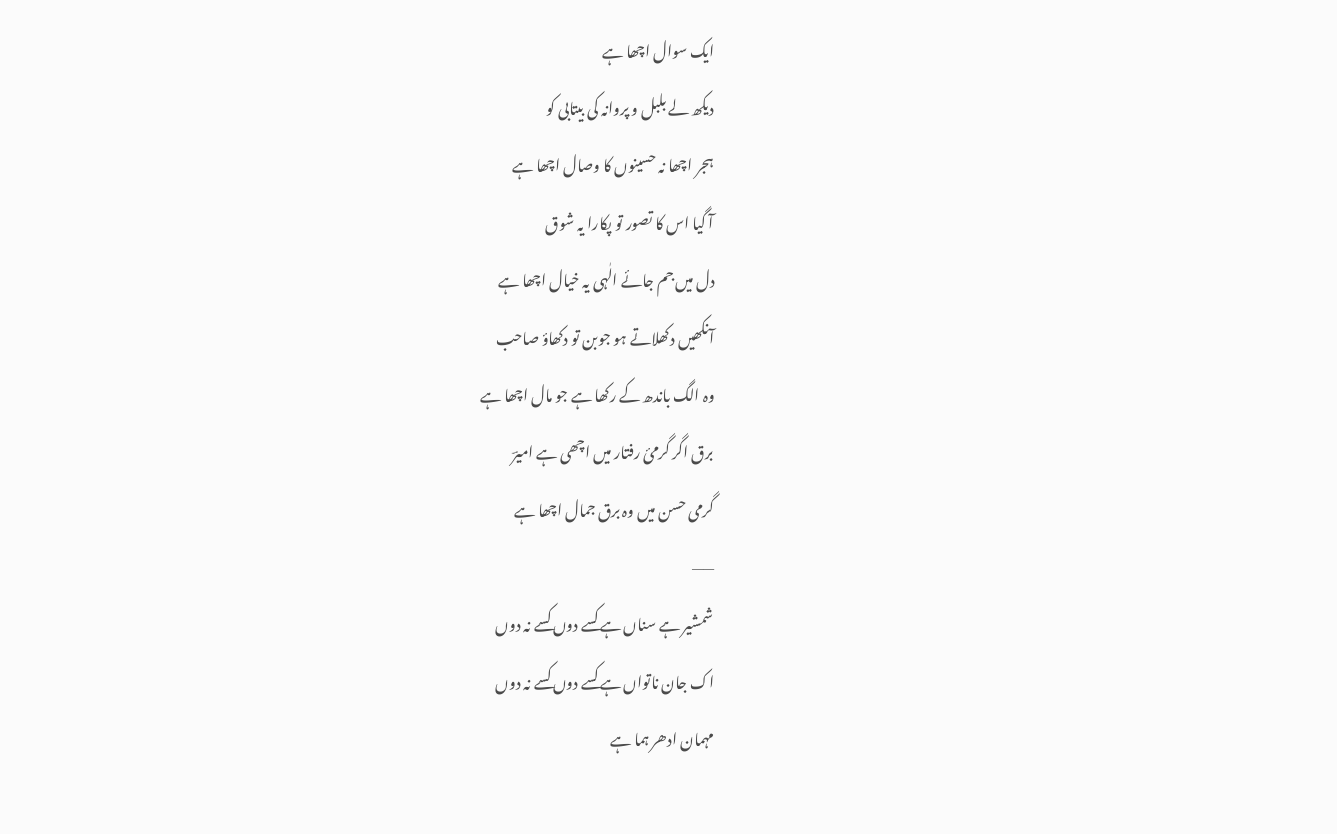ایک سوال اچھا ہے
دیکھ لے بلبل و پروانہ کی بیتابی کو
ہجر اچھا نہ حسینوں کا وصال اچھا ہے
آ گیا اس کا تصور تو پکارا یہ شوق
دل میں جم جائے الٰہی یہ خیال اچھا ہے
آنکھیں دکھلاتے ہو جوبن تو دکھاؤ صاحب
وہ الگ باندھ کے رکھا ہے جو مال اچھا ہے
برق اگر گرمئ رفتار میں اچھی ہے امیرؔ
گرمی حسن میں وہ برق جمال اچھا ہے
——
شمشیر ہے سناں ہے کسے دوں کسے نہ دوں
اک جان ناتواں ہے کسے دوں کسے نہ دوں
مہمان ادھر ہما ہے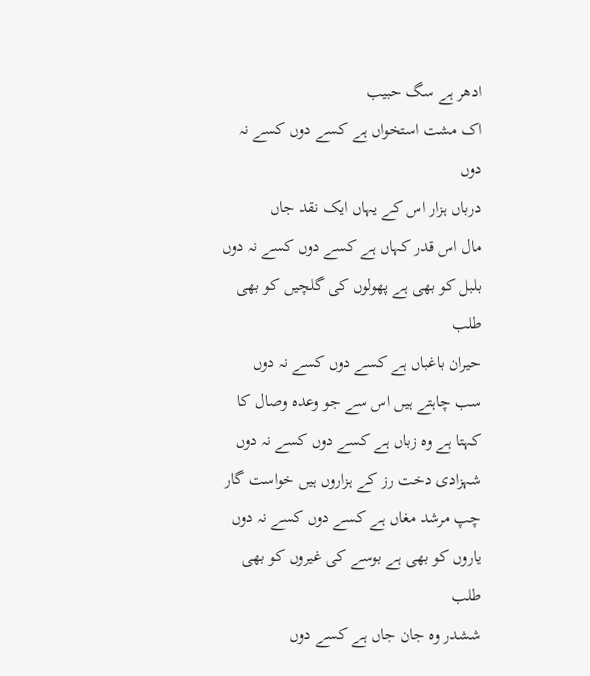ادھر ہے سگ حبیب
اک مشت استخواں ہے کسے دوں کسے نہ دوں
درباں ہزار اس کے یہاں ایک نقد جاں
مال اس قدر کہاں ہے کسے دوں کسے نہ دوں
بلبل کو بھی ہے پھولوں کی گلچیں کو بھی طلب
حیران باغباں ہے کسے دوں کسے نہ دوں
سب چاہتے ہیں اس سے جو وعدہ وصال کا
کہتا ہے وہ زباں ہے کسے دوں کسے نہ دوں
شہزادی دخت رز کے ہزاروں ہیں خواست گار
چپ مرشد مغاں ہے کسے دوں کسے نہ دوں
یاروں کو بھی ہے بوسے کی غیروں کو بھی طلب
ششدر وہ جان جاں ہے کسے دوں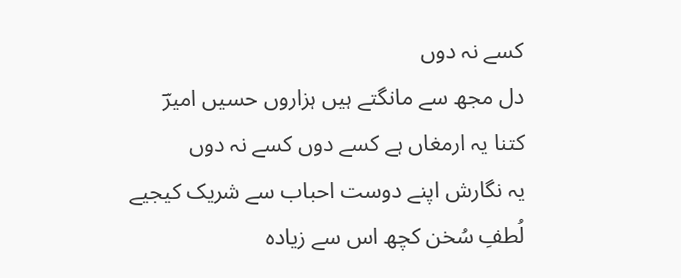کسے نہ دوں
دل مجھ سے مانگتے ہیں ہزاروں حسیں امیرؔ
کتنا یہ ارمغاں ہے کسے دوں کسے نہ دوں
یہ نگارش اپنے دوست احباب سے شریک کیجیے
لُطفِ سُخن کچھ اس سے زیادہ